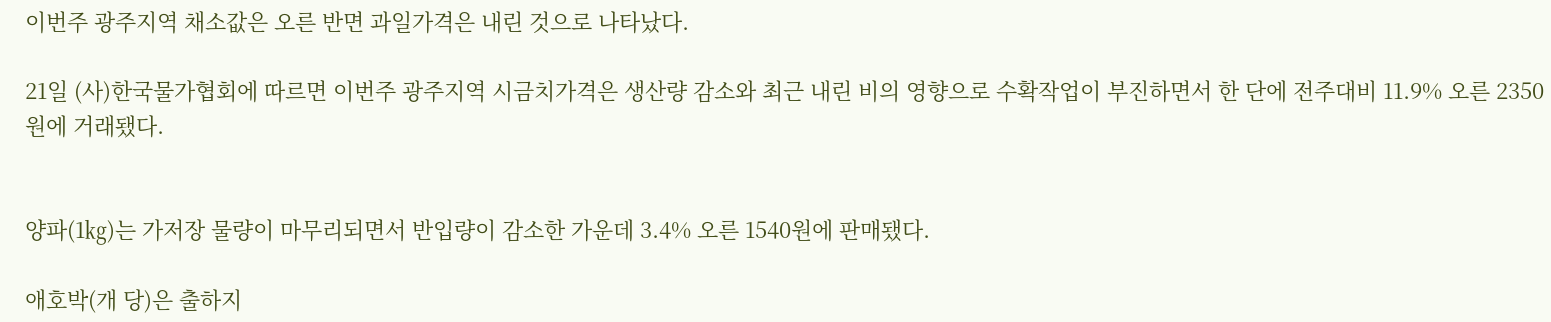이번주 광주지역 채소값은 오른 반면 과일가격은 내린 것으로 나타났다.

21일 (사)한국물가협회에 따르면 이번주 광주지역 시금치가격은 생산량 감소와 최근 내린 비의 영향으로 수확작업이 부진하면서 한 단에 전주대비 11.9% 오른 2350원에 거래됐다.


양파(1㎏)는 가저장 물량이 마무리되면서 반입량이 감소한 가운데 3.4% 오른 1540원에 판매됐다.

애호박(개 당)은 출하지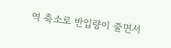역 축소로 반입량이 줄면서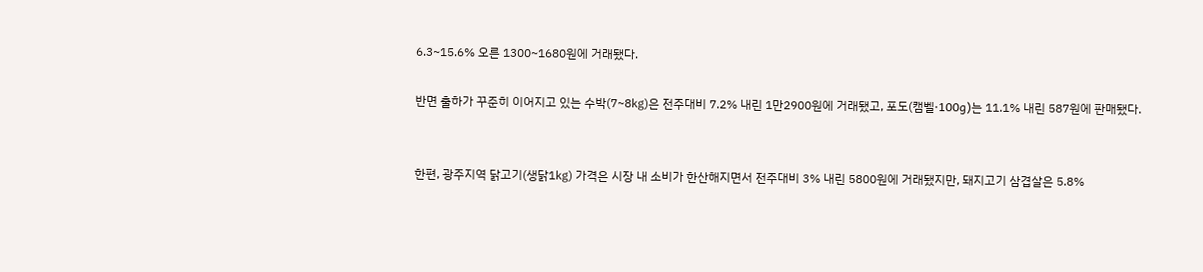6.3~15.6% 오른 1300~1680원에 거래됐다.

반면 출하가 꾸준히 이어지고 있는 수박(7~8㎏)은 전주대비 7.2% 내린 1만2900원에 거래됐고, 포도(캠벨·100g)는 11.1% 내린 587원에 판매됐다.


한편, 광주지역 닭고기(생닭1㎏) 가격은 시장 내 소비가 한산해지면서 전주대비 3% 내린 5800원에 거래됐지만, 돼지고기 삼겹살은 5.8%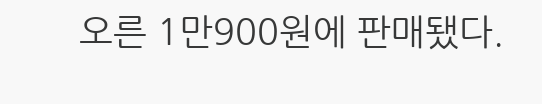오른 1만900원에 판매됐다.